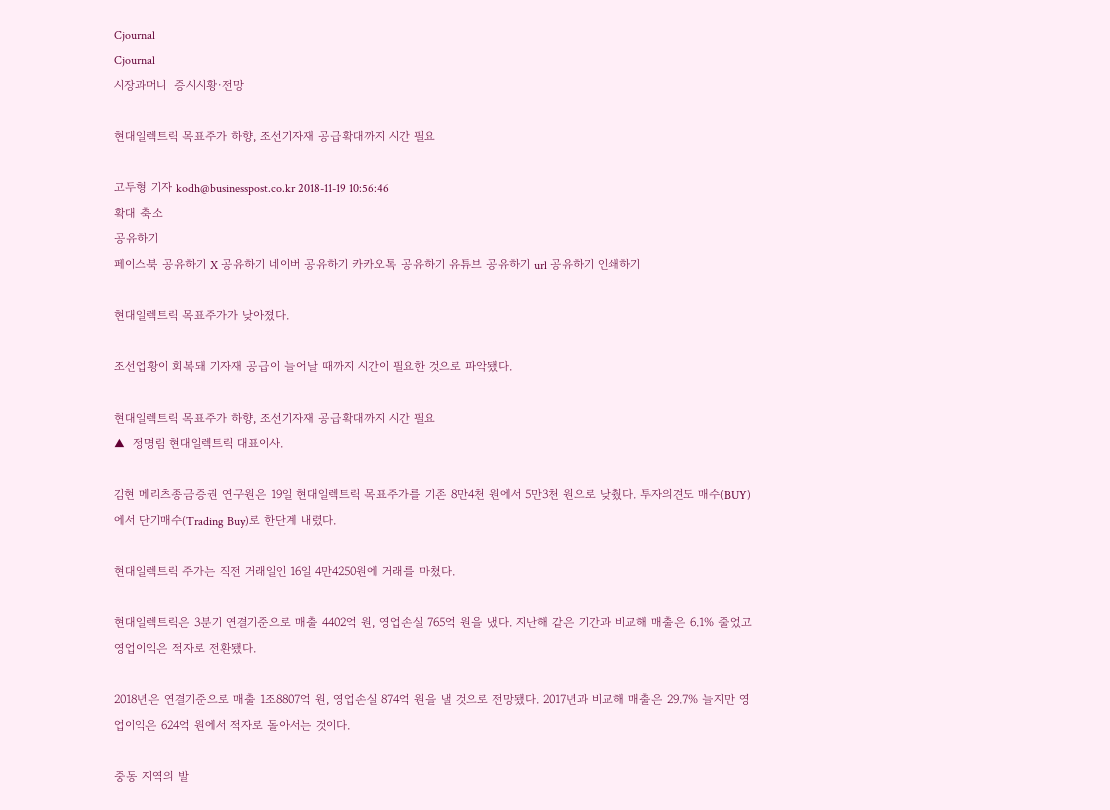Cjournal
Cjournal
시장과머니  증시시황·전망

현대일렉트릭 목표주가 하향, 조선기자재 공급확대까지 시간 필요

고두형 기자 kodh@businesspost.co.kr 2018-11-19 10:56:46
확대 축소
공유하기
페이스북 공유하기 X 공유하기 네이버 공유하기 카카오톡 공유하기 유튜브 공유하기 url 공유하기 인쇄하기

현대일렉트릭 목표주가가 낮아졌다.

조선업황이 회복돼 기자재 공급이 늘어날 때까지 시간이 필요한 것으로 파악됐다.

현대일렉트릭 목표주가 하향, 조선기자재 공급확대까지 시간 필요
▲  정명림 현대일렉트릭 대표이사.

김현 메리츠종금증권 연구원은 19일 현대일렉트릭 목표주가를 기존 8만4천 원에서 5만3천 원으로 낮췄다. 투자의견도 매수(BUY)에서 단기매수(Trading Buy)로 한단계 내렸다.

현대일렉트릭 주가는 직전 거래일인 16일 4만4250원에 거래를 마쳤다.

현대일렉트릭은 3분기 연결기준으로 매출 4402억 원, 영업손실 765억 원을 냈다. 지난해 같은 기간과 비교해 매출은 6.1% 줄었고 영업이익은 적자로 전환됐다.

2018년은 연결기준으로 매출 1조8807억 원, 영업손실 874억 원을 낼 것으로 전망됐다. 2017년과 비교해 매출은 29.7% 늘지만 영업이익은 624억 원에서 적자로 돌아서는 것이다.

중동 지역의 발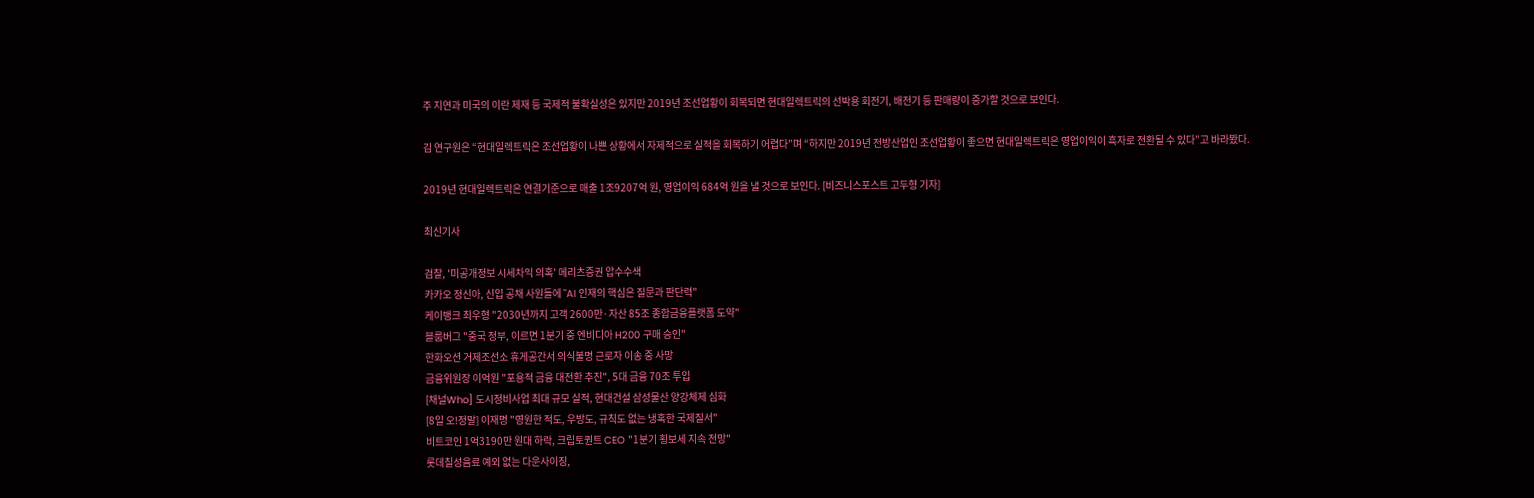주 지연과 미국의 이란 제재 등 국제적 불확실성은 있지만 2019년 조선업황이 회복되면 현대일렉트릭의 선박용 회전기, 배전기 등 판매량이 증가할 것으로 보인다.

김 연구원은 “현대일렉트릭은 조선업황이 나쁜 상황에서 자제적으로 실적을 회복하기 어렵다”며 “하지만 2019년 전방산업인 조선업황이 좋으면 현대일렉트릭은 영업이익이 흑자로 전환될 수 있다”고 바라봤다.

2019년 현대일렉트릭은 연결기준으로 매출 1조9207억 원, 영업이익 684억 원을 낼 것으로 보인다. [비즈니스포스트 고두형 기자]

최신기사

검찰, '미공개정보 시세차익 의혹' 메리츠증권 압수수색
카카오 정신아, 신입 공채 사원들에 "AI 인재의 핵심은 질문과 판단력"
케이뱅크 최우형 "2030년까지 고객 2600만·자산 85조 종합금융플랫폼 도약"
블룸버그 "중국 정부, 이르면 1분기 중 엔비디아 H200 구매 승인"
한화오션 거제조선소 휴게공간서 의식불명 근로자 이송 중 사망
금융위원장 이억원 "포용적 금융 대전환 추진", 5대 금융 70조 투입
[채널Who] 도시정비사업 최대 규모 실적, 현대건설 삼성물산 양강체제 심화
[8일 오!정말] 이재명 "영원한 적도, 우방도, 규칙도 없는 냉혹한 국제질서"
비트코인 1억3190만 원대 하락, 크립토퀀트 CEO "1분기 횡보세 지속 전망"
롯데칠성음료 예외 없는 다운사이징,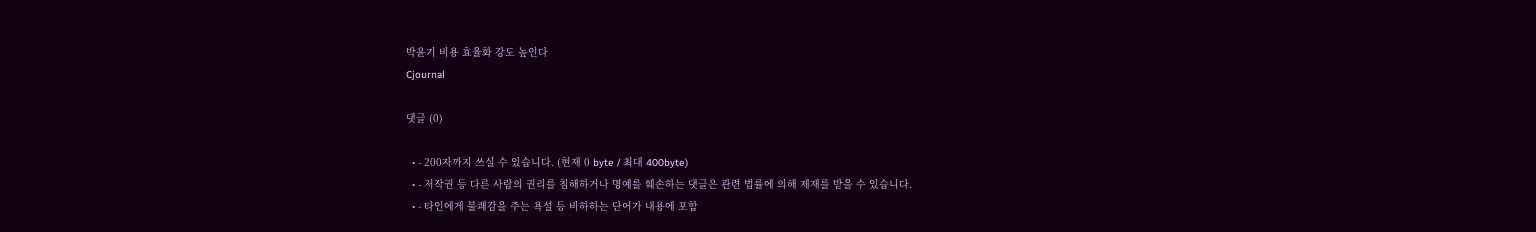박윤기 비용 효율화 강도 높인다
Cjournal

댓글 (0)

  • - 200자까지 쓰실 수 있습니다. (현재 0 byte / 최대 400byte)
  • - 저작권 등 다른 사람의 권리를 침해하거나 명예를 훼손하는 댓글은 관련 법률에 의해 제재를 받을 수 있습니다.
  • - 타인에게 불쾌감을 주는 욕설 등 비하하는 단어가 내용에 포함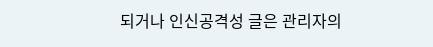되거나 인신공격성 글은 관리자의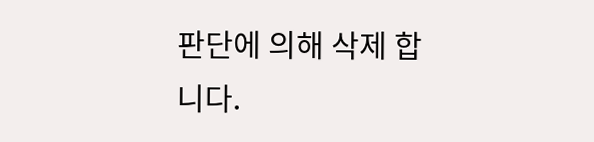판단에 의해 삭제 합니다.